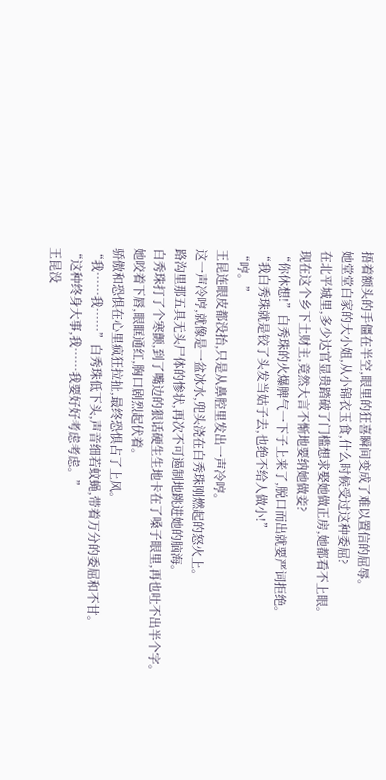捂着额头的手僵在半空,眼里的狂喜瞬间变成了难以置信的屈辱。
她堂堂白家的大小姐,从小锦衣玉食,什么时候受过这种委屈?
在北平城里,多少达官显贵踏破了门槛想求娶她做正房,她都看不上眼。
现在这个乡下土财主,竟然大言不惭地要纳她做妾?
“你休想!”白秀珠的火爆脾气一下子上来了,脱口而出就要严词拒绝。
“我白秀珠就是铰了头发当姑子去,也绝不给人做小!”
“哼。”
王昆连眼皮都没抬,只是从鼻腔里发出一声冷哼。
这一声冷哼,就像是一盆冰水,兜头浇在白秀珠刚燃起的怒火上。
路沟里那五具无头尸体的惨状,再次不可遏制地跳进她的脑海。
白秀珠打了个寒颤,到了嘴边的狠话硬生生地卡在了嗓子眼里,再也吐不出半个字。
她咬着下唇,眼眶通红,胸口剧烈起伏着。
骄傲和恐惧在心里疯狂拉扯,最终恐惧占了上风。
“我……我……”白秀珠低下头,声音细若蚊蝇,带着万分的委屈和不甘。
“这种终身大事,我……我要好好考虑考虑。”
王昆没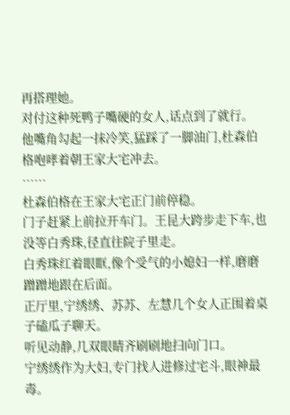再搭理她。
对付这种死鸭子嘴硬的女人,话点到了就行。
他嘴角勾起一抹冷笑,猛踩了一脚油门,杜森伯格咆哮着朝王家大宅冲去。
……
杜森伯格在王家大宅正门前停稳。
门子赶紧上前拉开车门。王昆大跨步走下车,也没等白秀珠,径直往院子里走。
白秀珠红着眼眶,像个受气的小媳妇一样,磨磨蹭蹭地跟在后面。
正厅里,宁绣绣、苏苏、左慧几个女人正围着桌子磕瓜子聊天。
听见动静,几双眼睛齐刷刷地扫向门口。
宁绣绣作为大妇,专门找人进修过宅斗,眼神最毒。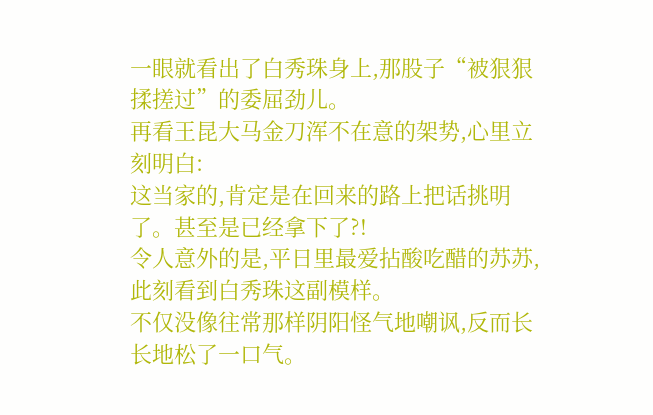一眼就看出了白秀珠身上,那股子“被狠狠揉搓过”的委屈劲儿。
再看王昆大马金刀浑不在意的架势,心里立刻明白:
这当家的,肯定是在回来的路上把话挑明了。甚至是已经拿下了?!
令人意外的是,平日里最爱拈酸吃醋的苏苏,此刻看到白秀珠这副模样。
不仅没像往常那样阴阳怪气地嘲讽,反而长长地松了一口气。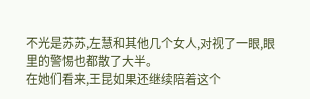不光是苏苏,左慧和其他几个女人,对视了一眼,眼里的警惕也都散了大半。
在她们看来,王昆如果还继续陪着这个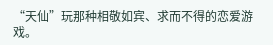“天仙”玩那种相敬如宾、求而不得的恋爱游戏。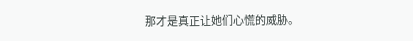那才是真正让她们心慌的威胁。